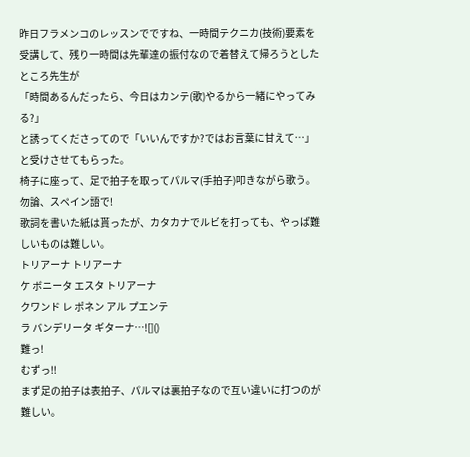昨日フラメンコのレッスンでですね、一時間テクニカ(技術)要素を受講して、残り一時間は先輩達の振付なので着替えて帰ろうとしたところ先生が
「時間あるんだったら、今日はカンテ(歌)やるから一緒にやってみる?」
と誘ってくださってので「いいんですか?ではお言葉に甘えて…」と受けさせてもらった。
椅子に座って、足で拍子を取ってパルマ(手拍子)叩きながら歌う。
勿論、スペイン語で!
歌詞を書いた紙は貰ったが、カタカナでルビを打っても、やっぱ難しいものは難しい。
トリアーナ トリアーナ
ケ ボニータ エスタ トリアーナ
クワンド レ ポネン アル プエンテ
ラ バンデリータ ギターナ…![]()
難っ!
むずっ!!
まず足の拍子は表拍子、パルマは裏拍子なので互い違いに打つのが難しい。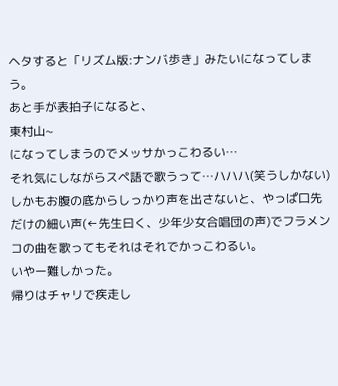ヘタすると「リズム版:ナンバ歩き」みたいになってしまう。
あと手が表拍子になると、
東村山~
になってしまうのでメッサかっこわるい…
それ気にしながらスペ語で歌うって…ハハハ(笑うしかない)
しかもお腹の底からしっかり声を出さないと、やっぱ口先だけの細い声(←先生曰く、少年少女合唱団の声)でフラメンコの曲を歌ってもそれはそれでかっこわるい。
いやー難しかった。
帰りはチャリで疾走し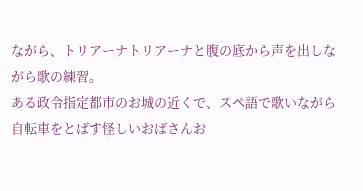ながら、トリアーナトリアーナと腹の底から声を出しながら歌の練習。
ある政令指定都市のお城の近くで、スペ語で歌いながら自転車をとばす怪しいおばさんお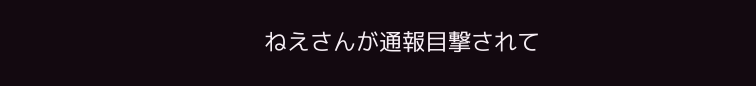ねえさんが通報目撃されて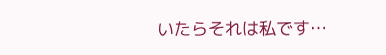いたらそれは私です…